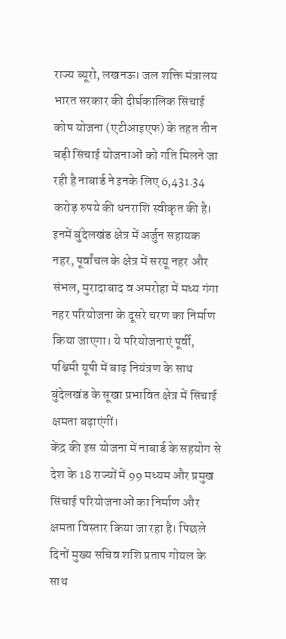राज्य ब्यूरो, लखनऊ। जल शक्ति मंत्रालय भारत सरकार की दीर्घकालिक सिंचाई कोष योजना (एटीआइएफ) के तहत तीन बड़ी सिंचाई योजनाओं को गति मिलने जा रही है नाबार्ड ने इनके लिए 6,431.34 करोड़ रुपये की धनराशि स्वीकृत की है। इनमें बुंदेलखंड क्षेत्र में अर्जुन सहायक नहर, पूर्वांचल के क्षेत्र में सरयू नहर और संभल, मुरादाबाद व अमरोहा में मध्य गंगा नहर परियोजना के दूसरे चरण का निर्माण किया जाएगा। ये परियोजनाएं पूर्वी, पश्चिमी यूपी में बाढ़ नियंत्रण के साथ बुंदेलखंड के सूखा प्रभावित क्षेत्र में सिंचाई क्षमता बढ़ाएंगीं।
केंद्र की इस योजना में नाबार्ड के सहयोग से देश के 18 राज्यों में 99 मध्यम और प्रमुख सिंचाई परियोजनाओं का निर्माण और क्षमता विस्तार किया जा रहा है। पिछले दिनों मुख्य सचिव शशि प्रताप गोयल के साथ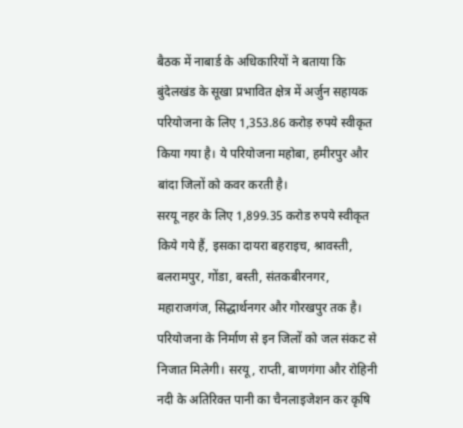बैठक में नाबार्ड के अधिकारियों ने बताया कि बुंदेलखंड के सूखा प्रभावित क्षेत्र में अर्जुन सहायक परियोजना के लिए 1,353.86 करोड़ रुपये स्वीकृत किया गया है। ये परियोजना महोबा, हमीरपुर और बांदा जिलों को कवर करती है।
सरयू नहर के लिए 1,899.35 करोड रुपये स्वीकृत किये गये हैं, इसका दायरा बहराइच, श्रावस्ती, बलरामपुर, गोंडा, बस्ती, संतकबीरनगर, महाराजगंज, सिद्धार्थनगर और गोरखपुर तक है। परियोजना के निर्माण से इन जिलों को जल संकट से निजात मिलेगी। सरयू, राप्ती, बाणगंगा और रोहिनी नदी के अतिरिक्त पानी का चैनलाइजेशन कर कृषि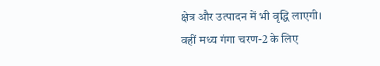क्षेत्र और उत्पादन में भी वृद्धि लाएगी। वहीं मध्य गंगा चरण-2 के लिए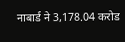नाबार्ड ने 3,178.04 करोड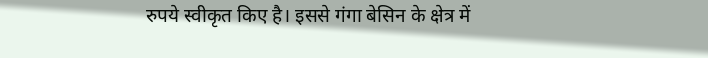रुपये स्वीकृत किए है। इससे गंगा बेसिन के क्षेत्र में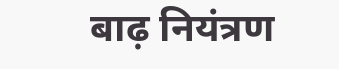बाढ़ नियंत्रण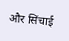और सिंचाई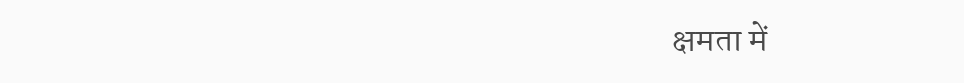क्षमता में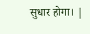सुधार होगा। |